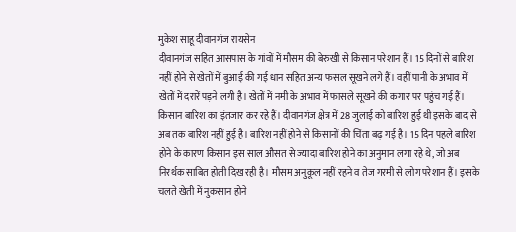मुकेश साहू दीवानगंज रायसेन
दीवानगंज सहित आसपास के गांवों में मौसम की बेरुखी से किसान परेशान हैं। 15 दिनों से बारिश नहीं होने से खेतों में बुआई की गई धान सहित अन्य फसल सूखने लगे हैं। वहीं पानी के अभाव में खेतों में दरारें पड़ने लगी है। खेतों में नमी के अभाव में फासले सूखने की कगार पर पहुंच गई हैं। किसान बारिश का इंतजार कर रहे हैं। दीवानगंज क्षेत्र में 28 जुलाई को बारिश हुई थी इसके बाद से अब तक बारिश नहीं हुई है। बारिश नहीं होने से किसानों की चिंता बढ़ गई है। 15 दिन पहले बारिश होने के कारण किसान इस साल औसत से ज्यादा बारिश होने का अनुमान लगा रहे थे, जो अब निरर्थक साबित होती दिख रही है। मौसम अनुकूल नहीं रहने व तेज गरमी से लोग परेशान हैं। इसके चलते खेती में नुकसान होने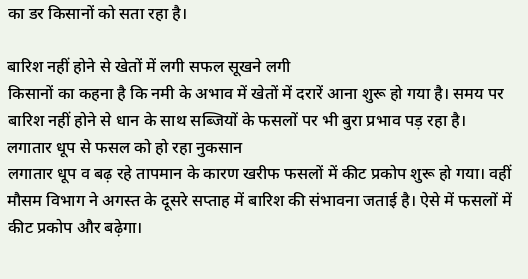का डर किसानों को सता रहा है।

बारिश नहीं होने से खेतों में लगी सफल सूखने लगी
किसानों का कहना है कि नमी के अभाव में खेतों में दरारें आना शुरू हो गया है। समय पर बारिश नहीं होने से धान के साथ सब्जियों के फसलों पर भी बुरा प्रभाव पड़ रहा है।
लगातार धूप से फसल को हो रहा नुकसान
लगातार धूप व बढ़ रहे तापमान के कारण खरीफ फसलों में कीट प्रकोप शुरू हो गया। वहीं मौसम विभाग ने अगस्त के दूसरे सप्ताह में बारिश की संभावना जताई है। ऐसे में फसलों में कीट प्रकोप और बढ़ेगा।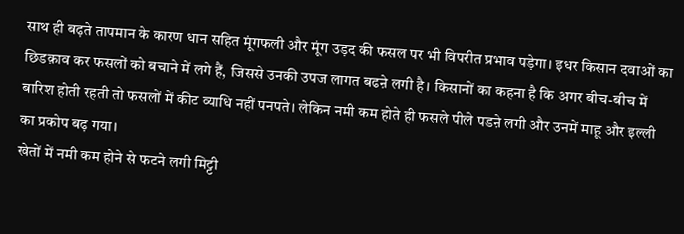साथ ही बढ़ते तापमान के कारण धान सहित मूंगफली और मूंग उड़द की फसल पर भी विपरीत प्रभाव पड़ेगा। इधर किसान दवाओं का छिडक़ाव कर फसलों को बचाने में लगे हैं, जिससे उनकी उपज लागत बढऩे लगी है। किसानों का कहना है कि अगर बीच-बीच में बारिश होती रहती तो फसलों में कीट व्याधि नहीं पनपते। लेकिन नमी कम होते ही फसले पीले पडऩे लगी और उनमें माहू और इल्ली का प्रकोप बढ़ गया।
खेतों में नमी कम होने से फटने लगी मिट्टी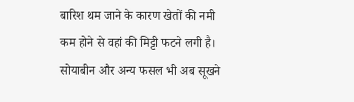बारिश थम जाने के कारण खेतों की नमी कम होने से वहां की मिट्टी फटने लगी है। सोयाबीन और अन्य फसल भी अब सूखने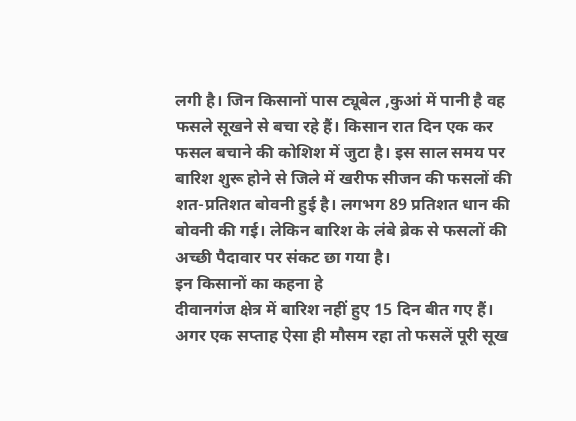लगी है। जिन किसानों पास ट्यूबेल ,कुआं में पानी है वह फसले सूखने से बचा रहे हैं। किसान रात दिन एक कर फसल बचाने की कोशिश में जुटा है। इस साल समय पर बारिश शुरू होने से जिले में खरीफ सीजन की फसलों की शत-प्रतिशत बोवनी हुई है। लगभग 89 प्रतिशत धान की बोवनी की गई। लेकिन बारिश के लंबे ब्रेक से फसलों की अच्छी पैदावार पर संकट छा गया है।
इन किसानों का कहना हे
दीवानगंज क्षेत्र में बारिश नहीं हुए 15 दिन बीत गए हैं। अगर एक सप्ताह ऐसा ही मौसम रहा तो फसलें पूरी सूख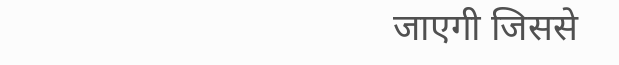जाएगी जिससे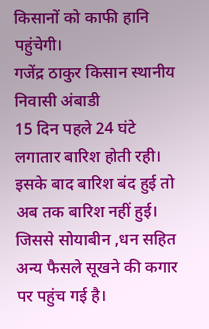किसानों को काफी हानि पहुंचेगी।
गजेंद्र ठाकुर किसान स्थानीय निवासी अंबाडी
15 दिन पहले 24 घंटे लगातार बारिश होती रही। इसके बाद बारिश बंद हुई तो अब तक बारिश नहीं हुई। जिससे सोयाबीन ,धन सहित अन्य फैसले सूखने की कगार पर पहुंच गई है।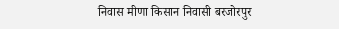निवास मीणा किसान निवासी बरजोरपुर